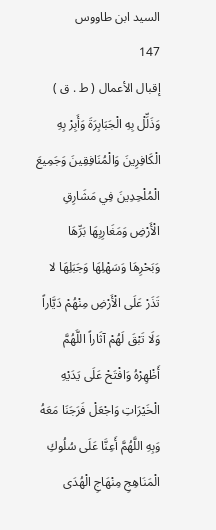السيد ابن طاووس
147
إقبال الأعمال ( ط . ق )
وَذَلِّلْ بِهِ الْجَبَابِرَةَ وَأَبِرْ بِهِ الْكَافِرِينَ وَالْمُنَافِقِينَ وَجَمِيعَ الْمُلْحِدِينَ فِي مَشَارِقِ الْأَرْضِ وَمَغَارِبِهَا بَرِّهَا وَبَحْرِهَا وَسَهْلِهَا وَجَبَلِهَا لا تَذَرْ عَلَى الْأَرْضِ مِنْهُمْ دَيَّاراً وَلَا تَبْقَ لَهُمْ آثَاراً اللَّهُمَّ أَظْهِرْهُ وَافْتَحْ عَلَى يَدَيْهِ الْخَيْرَاتِ وَاجْعَلْ فَرَجَنَا مَعَهُ وَبِهِ اللَّهُمَّ أَعِنَّا عَلَى سُلُوكِ الْمَنَاهِجِ مِنْهَاجِ الْهُدَى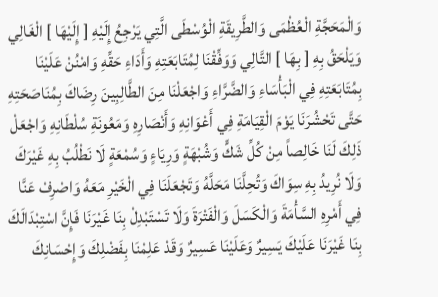وَالْمَحَجَّةِ الْعُظْمَى وَالطَّرِيقَةِ الْوُسْطَى الَّتِي يَرْجِعُ إِلَيْهِ [ إِلَيْهَا ] الْغَالِي وَيَلْحَقُ بِهِ [ بِهَا ] التَّالِي وَوَفِّقْنَا لِمُتَابَعَتِهِ وَأَدَاءِ حَقِّهِ وَامْنُنْ عَلَيْنَا بِمُتَابَعَتِهِ فِي الْبَأْسَاءِ وَالضَّرَّاءِ وَاجْعَلْنَا مِنَ الطَّالِبِينَ رِضَاكَ بِمُنَاصَحَتِهِ حَتَّى تَحْشُرَنَا يَوْمَ الْقِيَامَةِ فِي أَعْوَانِهِ وَأَنْصَارِهِ وَمَعُونَةِ سُلْطَانِهِ وَاجْعَلْ ذَلِكَ لَنَا خَالِصاً مِنْ كُلِّ شَكٍّ وَشُبْهَةٍ وَرِيَاءٍ وَسُمْعَةٍ لَا نَطْلُبُ بِهِ غَيْرَكَ وَلَا نُرِيدُ بِهِ سِوَاكَ وَتُحِلَّنَا مَحَلَّهُ وَتَجْعَلَنَا فِي الْخَيْرِ مَعَهُ وَاصْرِفْ عَنَّا فِي أَمْرِهِ السَّأْمَةَ وَالْكَسَلَ وَالْفَتْرَةَ وَلَا تَسْتَبْدِلْ بِنَا غَيْرَنَا فَإِنَّ اسْتِبْدَالَكَ بِنَا غَيْرَنَا عَلَيْكَ يَسِيرٌ وَعَلَيْنَا عَسِيرٌ وَقَدْ عَلِمْنَا بِفَضْلِكَ وَإِحْسَانِكَ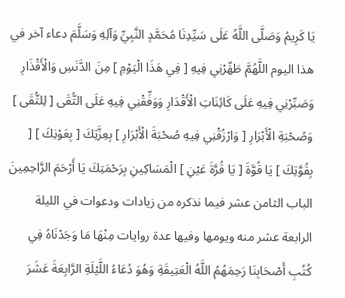يَا كَرِيمُ وَصَلَّى اللَّهُ عَلَى سَيِّدِنَا مُحَمَّدٍ النَّبِيِّ وَآلِهِ وَسَلَّمَ دعاء آخر في هذا اليوم اللَّهُمَّ طَهِّرْنِي فِيهِ [ فِي هَذَا الْيَوْمِ ] مِنَ الدَّنَسِ وَالْأَقْذَارِ وَصَبِّرْنِي فِيهِ عَلَى كَائِنَاتِ الْأَقْدَارِ وَوَفِّقْنِي فِيهِ عَلَى التُّقَى [ لِلتُّقَى ] وَصُحْبَةِ الْأَبْرَارِ [ وَارْزُقْنِي فِيهِ صُحْبَةَ الْأَبْرَارِ ] بِعِزَّتِكَ [ بِعَوْنِكَ ] [ بِقُوَّتِكَ ] يَا قُوَّةَ [ يَا قُرَّةَ عَيْنِ ] الْمَسَاكِينِ بِرَحْمَتِكَ يَا أَرْحَمَ الرَّاحِمِينَ الباب الثامن عشر فيما نذكره من زيادات ودعوات في الليلة الرابعة عشر منه ويومها وفيها عدة روايات مِنْهَا مَا وَجَدْنَاهُ فِي كُتُبِ أَصْحَابِنَا رَحِمَهُمُ اللَّهُ الْعَتِيقَةِ وَهُوَ دُعَاءُ اللَّيْلَةِ الرَّابِعَةَ عَشَرَ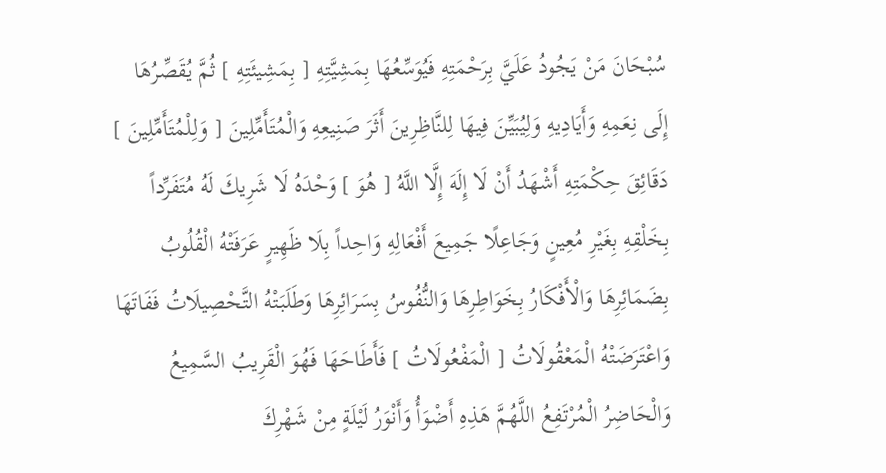سُبْحَانَ مَنْ يَجُودُ عَلَيَّ بِرَحْمَتِهِ فَيُوَسِّعُهَا بِمَشِيَّتِهِ [ بِمَشِيئَتِهِ ] ثُمَّ يُقَصِّرُهَا إِلَى نِعَمِهِ وَأَيَادِيهِ وَلِيُبَيِّنَ فِيهَا لِلنَّاظِرِينَ أَثَرَ صَنِيعِهِ وَالْمُتَأَمِّلِينَ [ وَلِلْمُتَأَمِّلِينَ ] دَقَائِقَ حِكْمَتِهِ أَشْهَدُ أَنْ لَا إِلَهَ إِلَّا اللَّهُ [ هُوَ ] وَحْدَهُ لَا شَرِيكَ لَهُ مُتَفَرِّداً بِخَلْقِهِ بِغَيْرِ مُعِينٍ وَجَاعِلًا جَمِيعَ أَفْعَالِهِ وَاحِداً بِلَا ظَهِيرٍ عَرَفَتْهُ الْقُلُوبُ بِضَمَائِرِهَا وَالْأَفْكَارُ بِخَوَاطِرِهَا وَالنُّفُوسُ بِسَرَائِرِهَا وَطَلَبَتْهُ التَّحْصِيلَاتُ فَفَاتَهَا وَاعْتَرَضَتْهُ الْمَعْقُولَاتُ [ الْمَفْعُولَاتُ ] فَأَطَاحَهَا فَهُوَ الْقَرِيبُ السَّمِيعُ وَالْحَاضِرُ الْمُرْتَفِعُ اللَّهُمَّ هَذِهِ أَضْوَأُ وَأَنْوَرُ لَيْلَةٍ مِنْ شَهْرِكَ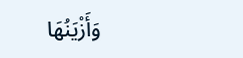وَأَزْيَنُهَا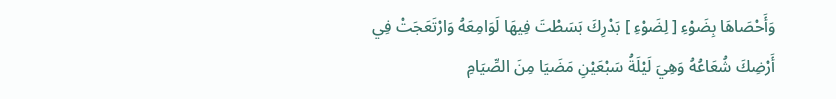وَأَحْصَاهَا بِضَوْءِ [ لِضَوْءِ ] بَدْرِكَ بَسَطْتَ فِيهَا لَوَامِعَهُ وَارْتَعَجَتْ فِي أَرْضِكَ شُعَاعُهُ وَهِيَ لَيْلَةُ سَبْعَيْنِ مَضَيَا مِنَ الصِّيَامِ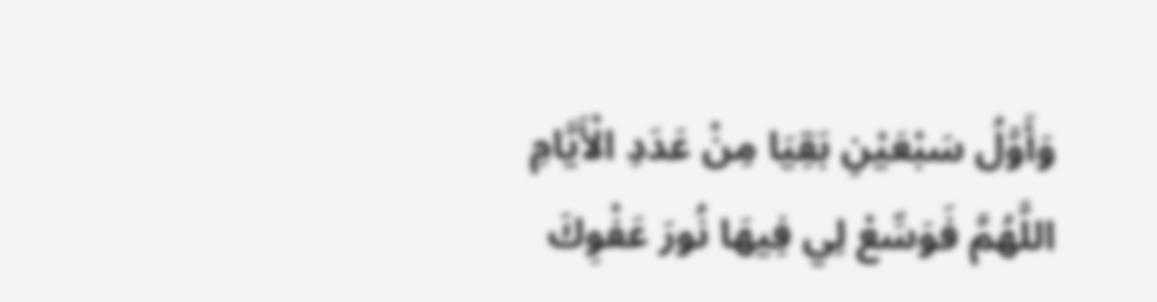وَأَوَّلُ سَبْعَيْنِ بَقِيَا مِنْ عَدَدِ الْأَيَّامِ اللَّهُمَّ فَوَسِّعْ لِي فِيهَا نُورَ عَفْوِكَ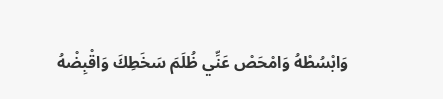وَابْسُطْهُ وَامْحَصْ عَنِّي ظُلَمَ سَخَطِكَ وَاقْبِضْهُ